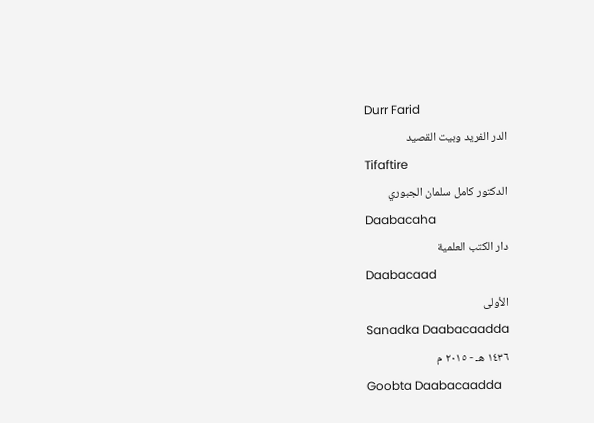Durr Farid
الدر الفريد وبيت القصيد
Tifaftire
الدكتور كامل سلمان الجبوري
Daabacaha
دار الكتب العلمية
Daabacaad
الأولى
Sanadka Daabacaadda
١٤٣٦ هـ - ٢٠١٥ م
Goobta Daabacaadda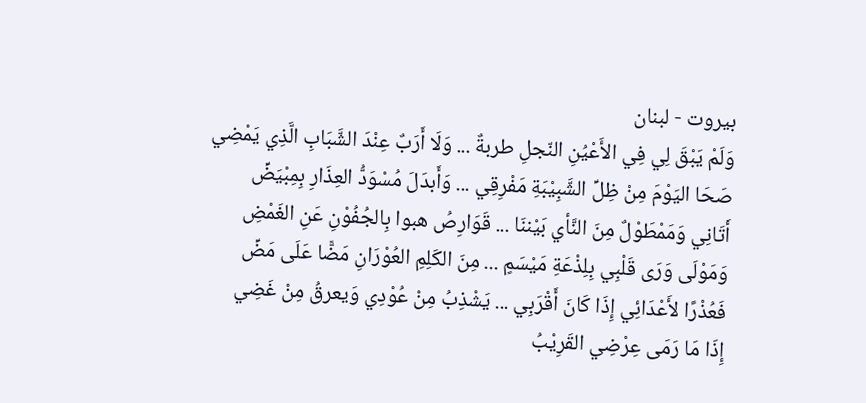بيروت - لبنان
وَلَمْ يَبْقَ لِي فِي الأَعْيُنِ النّجلِ طربةٌ ... وَلَا أَرَبٌ عِنْدَ الشَّبَابِ الَّذِي يَمْضِي
صَحَا اليَوْمَ مِنْ ظِلِّ الشَّبِيْبَةِ مَفْرِقِي ... وَأَبدَلَ مُسْوَدُّ العِذَارِ بِمِبْيَضِّ
أَتَانِي وَمَمْطَوْلٌ مِنَ النَّأي بَيْننَا ... قَوَارِصُ هبوا بِالجُفُوْنِ عَنِ الغَمْضِ
وَمَوْلَى وَرَى قَلْبِي بِلِذْعَةِ مَيْسَمٍ ... مِنَ الكَلِمِ العُوْرَانِ مَضًّا عَلَى مَضِّ
فَعُذْرًا لأَعْدَائِي إِذَا كَانَ أَقْرَبِي ... يَشْذِبُ مِنْ عُوْدِي وَيعرقُ مِنْ غَضِي
إِذَا مَا رَمَى عِرْضِي القَرِيْبُ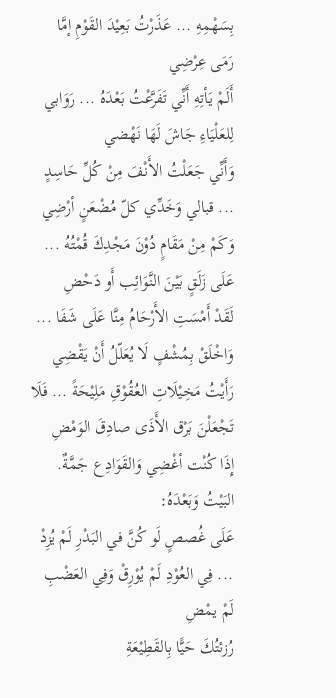بِسَهْمِهِ ... عَذَرْتُ بَعِيْدَ القَوْمِ إمَّا رَمَى عِرْضِي
أَلَمْ يَأتِهِ أَنِّي تَفَرَّعْتُ بَعْدَهُ ... رَوَابي لِلعَلْيَاءِ جَاشَ لَهَا نَهْضي
وَأَنِّي جَعَلْتُ الأَنْفَ مِنْ كُلِّ حَاسِدٍ ... قبالي وَخَدِّي كلّ مُضْعَنٍ أرْضِي
وَكَمْ مِنْ مَقَامٍ دُوْنَ مَجْدِكَ قُمْتُهُ ... عَلَى زَلَقٍ بَيْنَ النَّوَائِب أَو دَحْضِ
لَقَدْ أَمْسَتِ الأَرْحَامُ مِنَّا عَلَى شَفَا ... وَاخْلَقْ بِمُشْفٍ لَا يُعَلّلُ أَنْ يَقْضِي
رَأَيْتُ مَخِيْلَاتِ العُقُوْقِ مَلِيْحَةً ... فَلَا تَجْعَلْنَ بَرْق الأَذَى صادِقَ الوَمْضِ
إِذَا كُنْت أغْضِي وَالقَوَادِع جَمَّةٌ. البَيْتُ وَبَعْدَهُ:
عَلَى غُصصٍ لَو كُنَّ في البَدْرِ لَمْ يُزِدْ ... فِي العُوْدِ لَمْ يُوْرِقْ وَفِي العَضْبِ لَمْ يمْضِ
رُزئتُكَ حَيًّا بِالقَطِيْعَةِ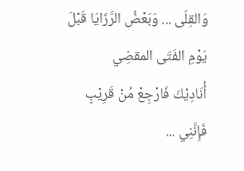وَالقِلَى ... وَبَعْضُ الرَّزَايَا قَبْلَ يَوْمِ الفَتَى المقضِي
أُنَادِيْكَ فَارْجِعْ مُنْ قَرِيْبٍ فَإِنَّنِي ...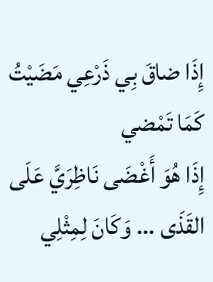إِذَا ضاقَ بِي ذَرْعِي مَضَيْتُ كَمَا تَمْضي
إِذَا هُوَ أَغْضَى نَاظِرَيَّ عَلَى القَذَى ... وَكَانَ لِمِثْلِي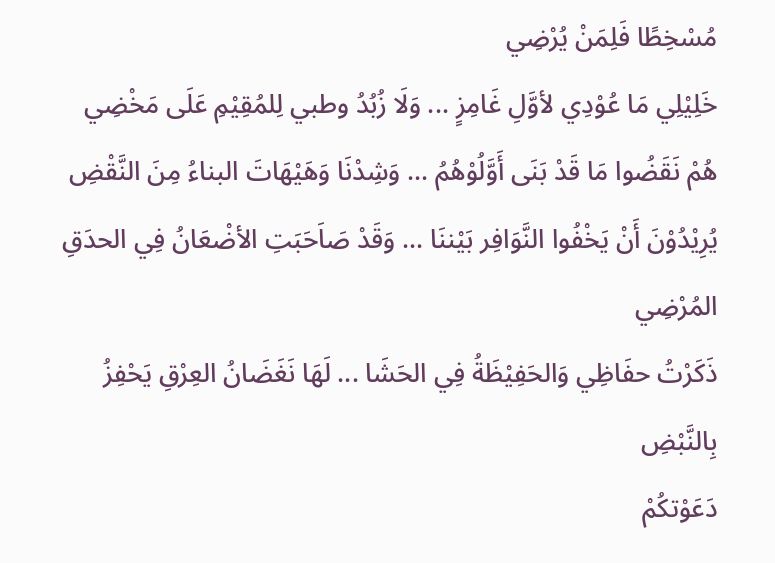مُسْخِطًا فَلِمَنْ يُرْضِي
خَلِيْلِي مَا عُوْدِي لأوَّلِ غَامِزٍ ... وَلَا زُبُدُ وطبي لِلمُقِيْمِ عَلَى مَخْضِي
هُمْ نَقَضُوا مَا قَدْ بَنَى أَوَّلُوْهُمُ ... وَشِدْنَا وَهَيْهَاتَ البناءُ مِنَ النَّقْضِ
يُرِيْدُوْنَ أَنْ يَخْفُوا النَّوَافِر بَيْننَا ... وَقَدْ صَاَحَبَتِ الأضْعَانُ فِي الحدَقِ المُرْضِي
ذَكَرْتُ حفَاظِي وَالحَفِيْظَةُ فِي الحَشَا ... لَهَا نَغَضَانُ العِرْقِ يَحْفِزُ بِالنَّبْضِ
دَعَوْتكُمْ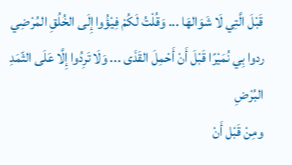قَبْلَ الَّتِي لَا شَوَالهَا ... وَقُلْتُ لَكُمْ فِيْؤُوا إِلَى الخُلُقِ المُرْضِي
ردوا بِي نُمَيْرًا قَبْلَ أَنْ أَحْمِلَ القَذَى ... وَلَا تَرِدُوا إِلَّا عَلَى الثّمَدِ البُرْضِ
ومِنْ قَبْل أَنْ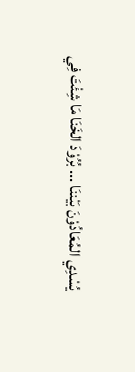يُسْدِي المُعَادُوْنَ بَيْننَا ... بُرُوْدَ الخَنَا مَا شِئْتَ فِي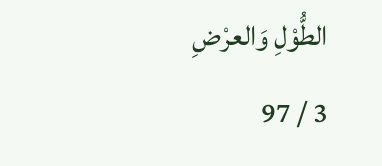الطُّوْلِ وَالعرْضِ
3 / 97